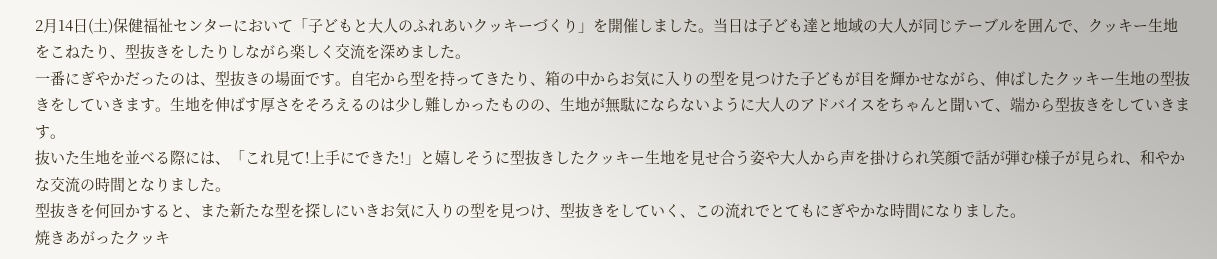2月14日(土)保健福祉センターにおいて「子どもと大人のふれあいクッキーづくり」を開催しました。当日は子ども達と地域の大人が同じテーブルを囲んで、クッキー生地をこねたり、型抜きをしたりしながら楽しく交流を深めました。
一番にぎやかだったのは、型抜きの場面です。自宅から型を持ってきたり、箱の中からお気に入りの型を見つけた子どもが目を輝かせながら、伸ばしたクッキー生地の型抜きをしていきます。生地を伸ばす厚さをそろえるのは少し難しかったものの、生地が無駄にならないように大人のアドバイスをちゃんと聞いて、端から型抜きをしていきます。
抜いた生地を並べる際には、「これ見て!上手にできた!」と嬉しそうに型抜きしたクッキー生地を見せ合う姿や大人から声を掛けられ笑顔で話が弾む様子が見られ、和やかな交流の時間となりました。
型抜きを何回かすると、また新たな型を探しにいきお気に入りの型を見つけ、型抜きをしていく、この流れでとてもにぎやかな時間になりました。
焼きあがったクッキ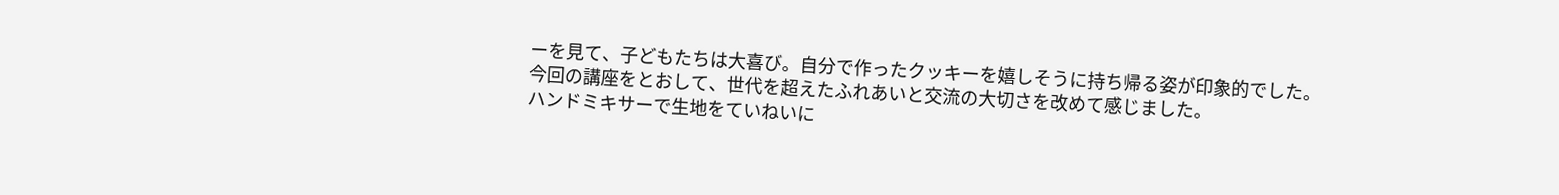ーを見て、子どもたちは大喜び。自分で作ったクッキーを嬉しそうに持ち帰る姿が印象的でした。
今回の講座をとおして、世代を超えたふれあいと交流の大切さを改めて感じました。
ハンドミキサーで生地をていねいに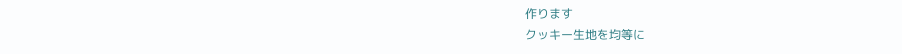作ります
クッキー生地を均等に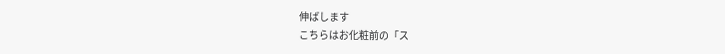伸ばします
こちらはお化粧前の「ス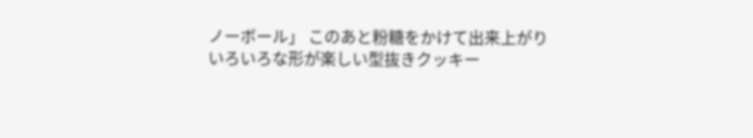ノーボール」 このあと粉糖をかけて出来上がり
いろいろな形が楽しい型抜きクッキー